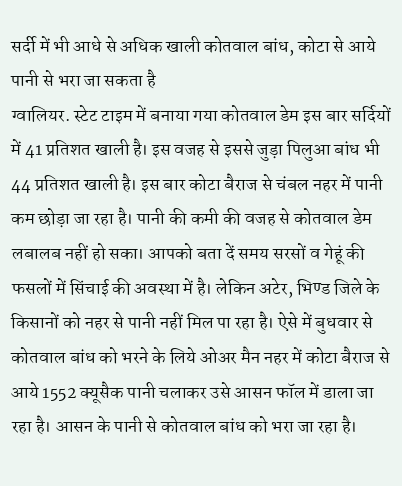सर्दी में भी आधे से अधिक खाली कोतवाल बांध, कोटा से आये पानी से भरा जा सकता है
ग्वालियर. स्टेट टाइम में बनाया गया कोतवाल डेम इस बार सर्दियों में 41 प्रतिशत खाली है। इस वजह से इससे जुड़ा पिलुआ बांध भी 44 प्रतिशत खाली है। इस बार कोटा बैराज से चंबल नहर में पानी कम छोड़ा जा रहा है। पानी की कमी की वजह से कोतवाल डेम लबालब नहीं हो सका। आपको बता दें समय सरसों व गेहूं की फसलों में सिंचाई की अवस्था में है। लेकिन अटेर, भिण्ड जिले के किसानों को नहर से पानी नहीं मिल पा रहा है। ऐसे में बुधवार से कोतवाल बांध को भरने के लिये ओअर मैन नहर में कोटा बैराज से आये 1552 क्यूसैक पानी चलाकर उसे आसन फॉल में डाला जा रहा है। आसन के पानी से कोतवाल बांध को भरा जा रहा है।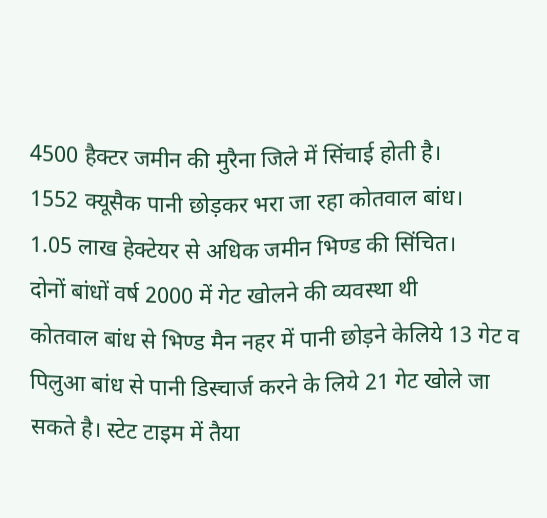4500 हैक्टर जमीन की मुरैना जिले में सिंचाई होती है।
1552 क्यूसैक पानी छोड़कर भरा जा रहा कोतवाल बांध।
1.05 लाख हेक्टेयर से अधिक जमीन भिण्ड की सिंचित।
दोनों बांधों वर्ष 2000 में गेट खोलने की व्यवस्था थी
कोतवाल बांध से भिण्ड मैन नहर में पानी छोड़ने केलिये 13 गेट व पिलुआ बांध से पानी डिस्चार्ज करने के लिये 21 गेट खोले जा सकते है। स्टेट टाइम में तैया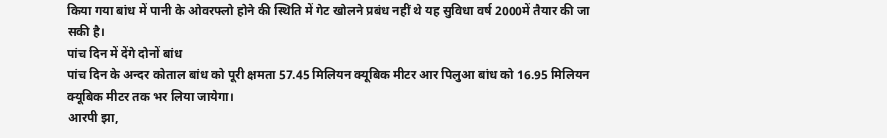किया गया बांध में पानी के ओवरफ्लो होने की स्थिति में गेट खोलने प्रबंध नहीं थे यह सुविधा वर्ष 2000में तैयार की जा सकी है।
पांच दिन में देंगे दोनों बांध
पांच दिन के अन्दर कोताल बांध को पूरी क्षमता 57.45 मिलियन क्यूबिक मीटर आर पिलुआ बांध को 16.95 मिलियन क्यूबिक मीटर तक भर लिया जायेगा।
आरपी झा,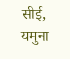सीई, यमुना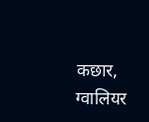कछार, ग्वालियर